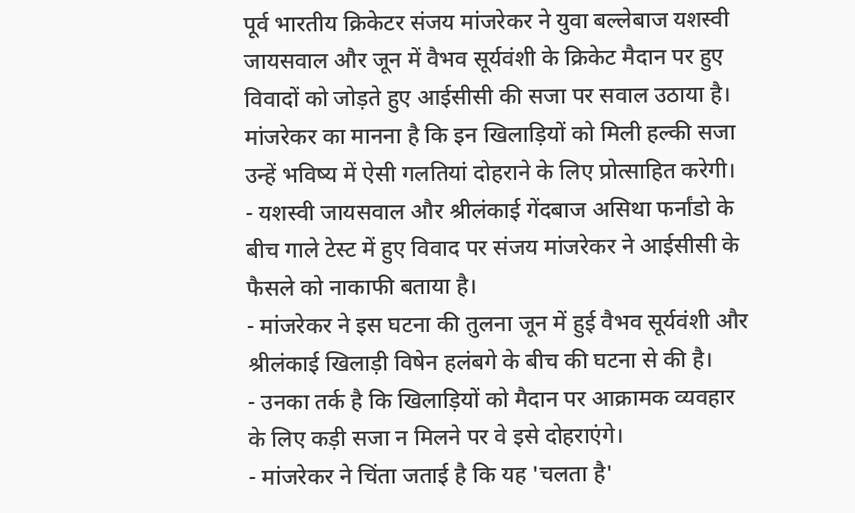पूर्व भारतीय क्रिकेटर संजय मांजरेकर ने युवा बल्लेबाज यशस्वी जायसवाल और जून में वैभव सूर्यवंशी के क्रिकेट मैदान पर हुए विवादों को जोड़ते हुए आईसीसी की सजा पर सवाल उठाया है। मांजरेकर का मानना है कि इन खिलाड़ियों को मिली हल्की सजा उन्हें भविष्य में ऐसी गलतियां दोहराने के लिए प्रोत्साहित करेगी।
- यशस्वी जायसवाल और श्रीलंकाई गेंदबाज असिथा फर्नांडो के बीच गाले टेस्ट में हुए विवाद पर संजय मांजरेकर ने आईसीसी के फैसले को नाकाफी बताया है।
- मांजरेकर ने इस घटना की तुलना जून में हुई वैभव सूर्यवंशी और श्रीलंकाई खिलाड़ी विषेन हलंबगे के बीच की घटना से की है।
- उनका तर्क है कि खिलाड़ियों को मैदान पर आक्रामक व्यवहार के लिए कड़ी सजा न मिलने पर वे इसे दोहराएंगे।
- मांजरेकर ने चिंता जताई है कि यह 'चलता है'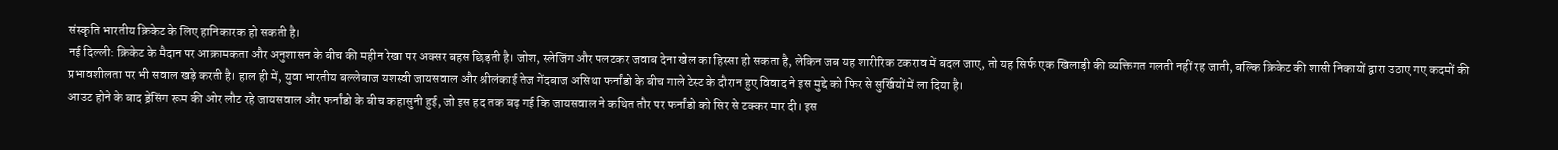संस्कृति भारतीय क्रिकेट के लिए हानिकारक हो सकती है।
नई दिल्ली: क्रिकेट के मैदान पर आक्रामकता और अनुशासन के बीच की महीन रेखा पर अक्सर बहस छिड़ती है। जोश, स्लेजिंग और पलटकर जवाब देना खेल का हिस्सा हो सकता है, लेकिन जब यह शारीरिक टकराव में बदल जाए, तो यह सिर्फ एक खिलाड़ी की व्यक्तिगत गलती नहीं रह जाती, बल्कि क्रिकेट की शासी निकायों द्वारा उठाए गए कदमों की प्रभावशीलता पर भी सवाल खड़े करती है। हाल ही में, युवा भारतीय बल्लेबाज यशस्वी जायसवाल और श्रीलंकाई तेज गेंदबाज असिथा फर्नांडो के बीच गाले टेस्ट के दौरान हुए विवाद ने इस मुद्दे को फिर से सुर्खियों में ला दिया है।
आउट होने के बाद ड्रेसिंग रूम की ओर लौट रहे जायसवाल और फर्नांडो के बीच कहासुनी हुई, जो इस हद तक बढ़ गई कि जायसवाल ने कथित तौर पर फर्नांडो को सिर से टक्कर मार दी। इस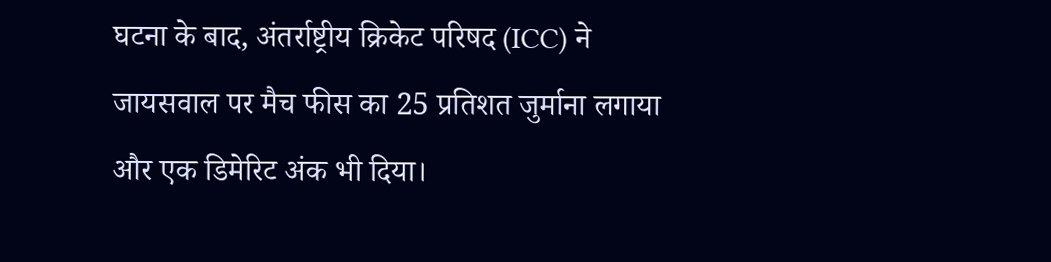घटना के बाद, अंतर्राष्ट्रीय क्रिकेट परिषद (ICC) ने जायसवाल पर मैच फीस का 25 प्रतिशत जुर्माना लगाया और एक डिमेरिट अंक भी दिया।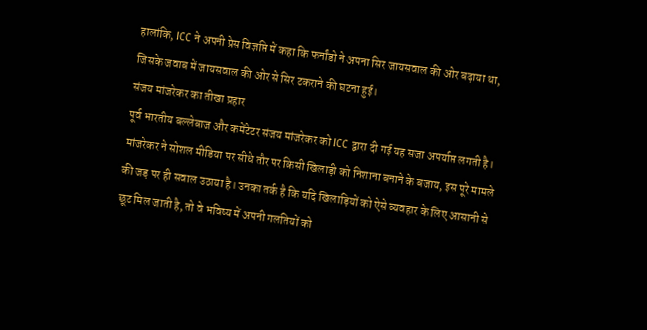हालांकि, ICC ने अपनी प्रेस विज्ञप्ति में कहा कि फर्नांडो ने अपना सिर जायसवाल की ओर बढ़ाया था, जिसके जवाब में जायसवाल की ओर से सिर टकराने की घटना हुई।
संजय मांजरेकर का तीखा प्रहार
पूर्व भारतीय बल्लेबाज और कमेंटेटर संजय मांजरेकर को ICC द्वारा दी गई यह सजा अपर्याप्त लगती है। मांजरेकर ने सोशल मीडिया पर सीधे तौर पर किसी खिलाड़ी को निशाना बनाने के बजाय, इस पूरे मामले की जड़ पर ही सवाल उठाया है। उनका तर्क है कि यदि खिलाड़ियों को ऐसे व्यवहार के लिए आसानी से छूट मिल जाती है, तो वे भविष्य में अपनी गलतियों को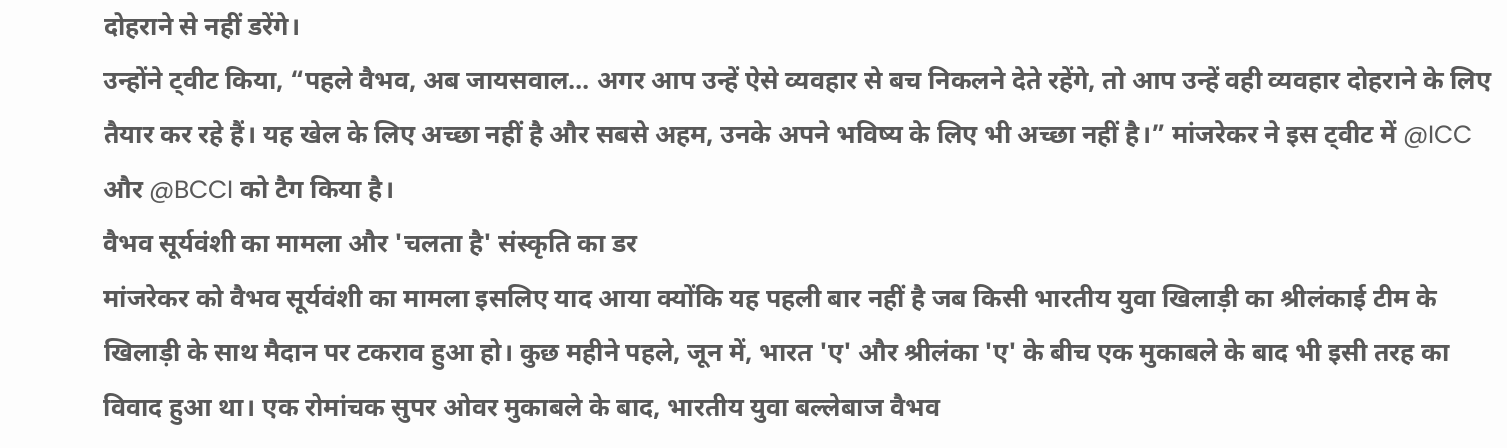दोहराने से नहीं डरेंगे।
उन्होंने ट्वीट किया, “पहले वैभव, अब जायसवाल… अगर आप उन्हें ऐसे व्यवहार से बच निकलने देते रहेंगे, तो आप उन्हें वही व्यवहार दोहराने के लिए तैयार कर रहे हैं। यह खेल के लिए अच्छा नहीं है और सबसे अहम, उनके अपने भविष्य के लिए भी अच्छा नहीं है।” मांजरेकर ने इस ट्वीट में @ICC और @BCCI को टैग किया है।
वैभव सूर्यवंशी का मामला और 'चलता है' संस्कृति का डर
मांजरेकर को वैभव सूर्यवंशी का मामला इसलिए याद आया क्योंकि यह पहली बार नहीं है जब किसी भारतीय युवा खिलाड़ी का श्रीलंकाई टीम के खिलाड़ी के साथ मैदान पर टकराव हुआ हो। कुछ महीने पहले, जून में, भारत 'ए' और श्रीलंका 'ए' के बीच एक मुकाबले के बाद भी इसी तरह का विवाद हुआ था। एक रोमांचक सुपर ओवर मुकाबले के बाद, भारतीय युवा बल्लेबाज वैभव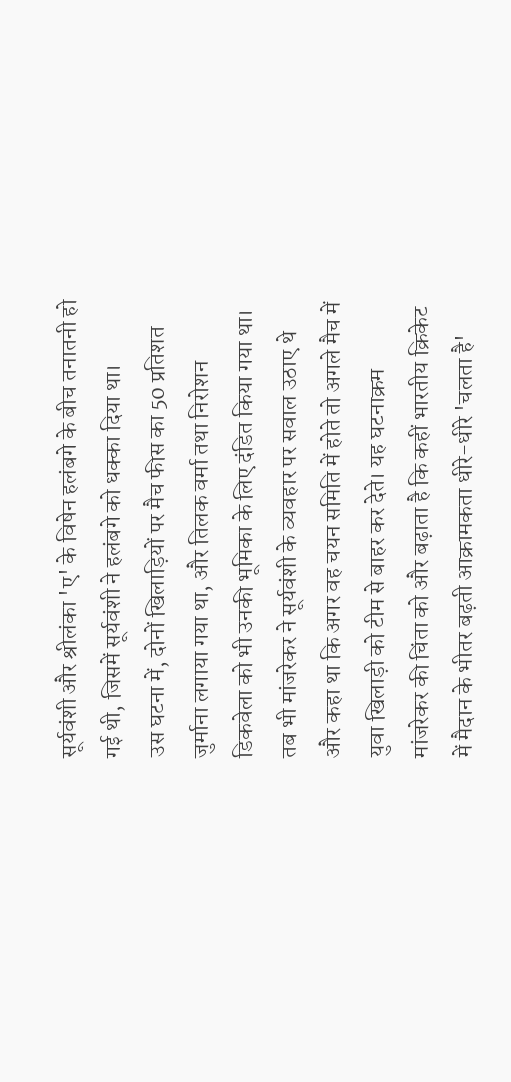सूर्यवंशी और श्रीलंका 'ए' के विषेन हलंबगे के बीच तनातनी हो गई थी, जिसमें सूर्यवंशी ने हलंबगे को धक्का दिया था।
उस घटना में, दोनों खिलाड़ियों पर मैच फीस का 50 प्रतिशत जुर्माना लगाया गया था, और तिलक वर्मा तथा निरोशन डिकवेला को भी उनकी भूमिका के लिए दंडित किया गया था। तब भी मांजरेकर ने सूर्यवंशी के व्यवहार पर सवाल उठाए थे और कहा था कि अगर वह चयन समिति में होते तो अगले मैच में युवा खिलाड़ी को टीम से बाहर कर देते। यह घटनाक्रम मांजरेकर की चिंता को और बढ़ाता है कि कहीं भारतीय क्रिकेट में मैदान के भीतर बढ़ती आक्रामकता धीरे-धीरे 'चलता है'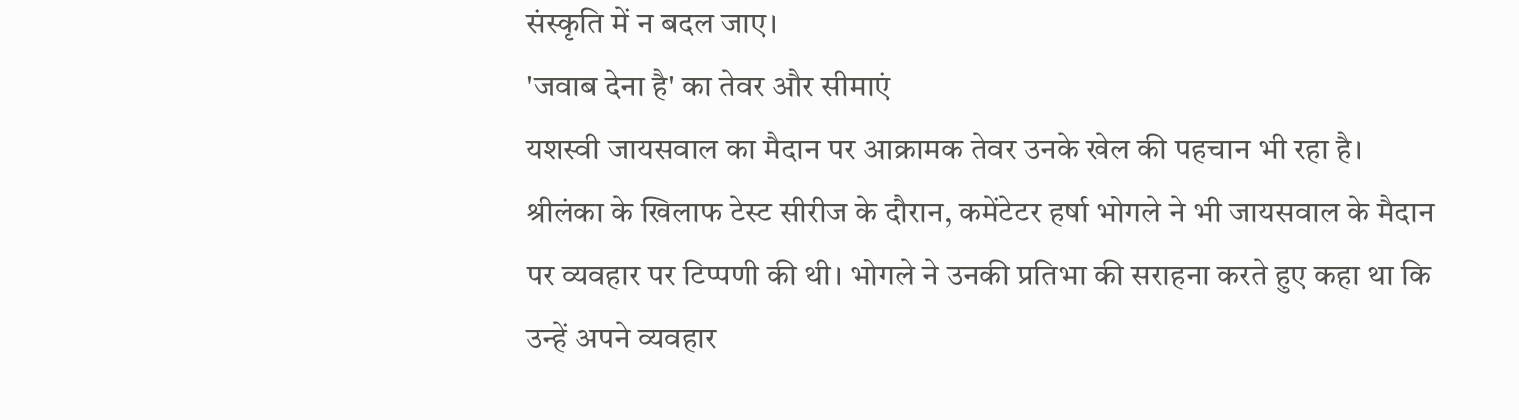संस्कृति में न बदल जाए।
'जवाब देना है' का तेवर और सीमाएं
यशस्वी जायसवाल का मैदान पर आक्रामक तेवर उनके खेल की पहचान भी रहा है। श्रीलंका के खिलाफ टेस्ट सीरीज के दौरान, कमेंटेटर हर्षा भोगले ने भी जायसवाल के मैदान पर व्यवहार पर टिप्पणी की थी। भोगले ने उनकी प्रतिभा की सराहना करते हुए कहा था कि उन्हें अपने व्यवहार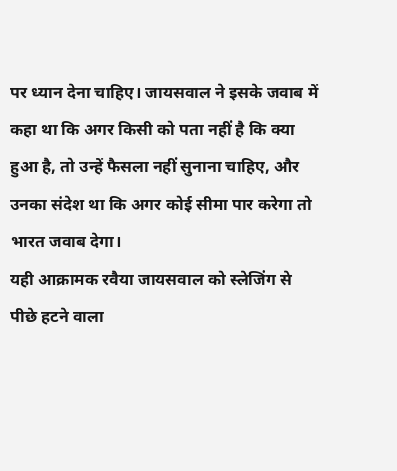पर ध्यान देना चाहिए। जायसवाल ने इसके जवाब में कहा था कि अगर किसी को पता नहीं है कि क्या हुआ है, तो उन्हें फैसला नहीं सुनाना चाहिए, और उनका संदेश था कि अगर कोई सीमा पार करेगा तो भारत जवाब देगा।
यही आक्रामक रवैया जायसवाल को स्लेजिंग से पीछे हटने वाला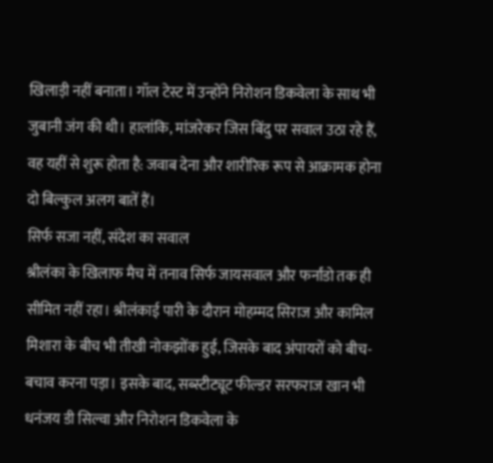खिलाड़ी नहीं बनाता। गॉल टेस्ट में उन्होंने निरोशन डिकवेला के साथ भी जुबानी जंग की थी। हालांकि, मांजरेकर जिस बिंदु पर सवाल उठा रहे हैं, वह यहीं से शुरू होता है: जवाब देना और शारीरिक रूप से आक्रामक होना दो बिल्कुल अलग बातें हैं।
सिर्फ सजा नहीं, संदेश का सवाल
श्रीलंका के खिलाफ मैच में तनाव सिर्फ जायसवाल और फर्नांडो तक ही सीमित नहीं रहा। श्रीलंकाई पारी के दौरान मोहम्मद सिराज और कामिल मिशारा के बीच भी तीखी नोकझोंक हुई, जिसके बाद अंपायरों को बीच-बचाव करना पड़ा। इसके बाद, सब्स्टीट्यूट फील्डर सरफराज खान भी धनंजय डी सिल्वा और निरोशन डिकवेला के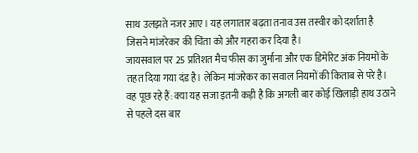साथ उलझते नजर आए। यह लगातार बढ़ता तनाव उस तस्वीर को दर्शाता है जिसने मांजरेकर की चिंता को और गहरा कर दिया है।
जायसवाल पर 25 प्रतिशत मैच फीस का जुर्माना और एक डिमेरिट अंक नियमों के तहत दिया गया दंड है। लेकिन मांजरेकर का सवाल नियमों की किताब से परे है। वह पूछ रहे हैं: क्या यह सजा इतनी कड़ी है कि अगली बार कोई खिलाड़ी हाथ उठाने से पहले दस बार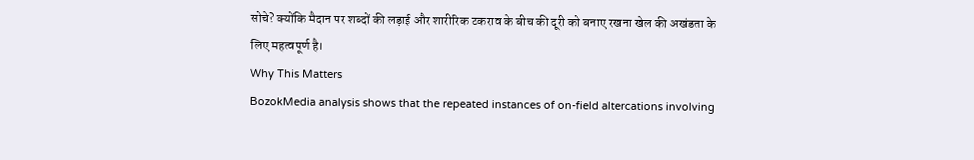सोचे? क्योंकि मैदान पर शब्दों की लड़ाई और शारीरिक टकराव के बीच की दूरी को बनाए रखना खेल की अखंडता के लिए महत्वपूर्ण है।
Why This Matters
BozokMedia analysis shows that the repeated instances of on-field altercations involving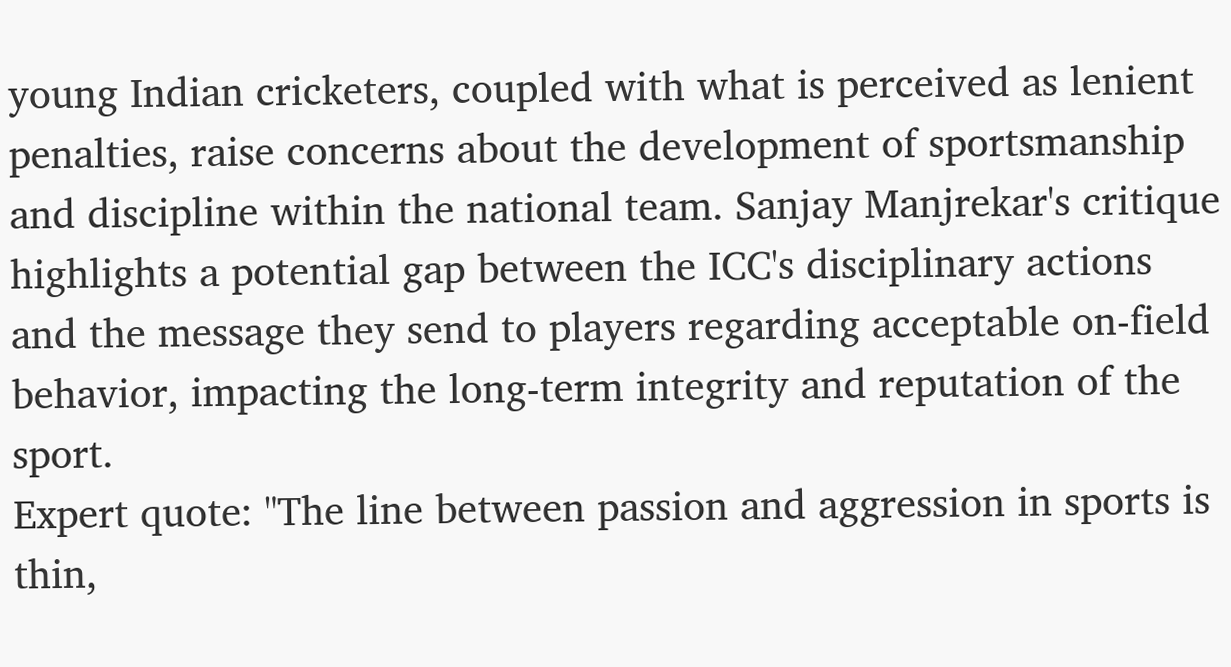young Indian cricketers, coupled with what is perceived as lenient penalties, raise concerns about the development of sportsmanship and discipline within the national team. Sanjay Manjrekar's critique highlights a potential gap between the ICC's disciplinary actions and the message they send to players regarding acceptable on-field behavior, impacting the long-term integrity and reputation of the sport.
Expert quote: "The line between passion and aggression in sports is thin,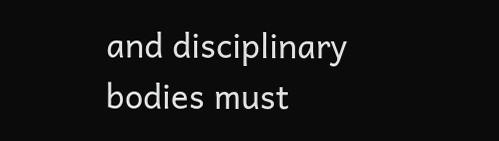and disciplinary bodies must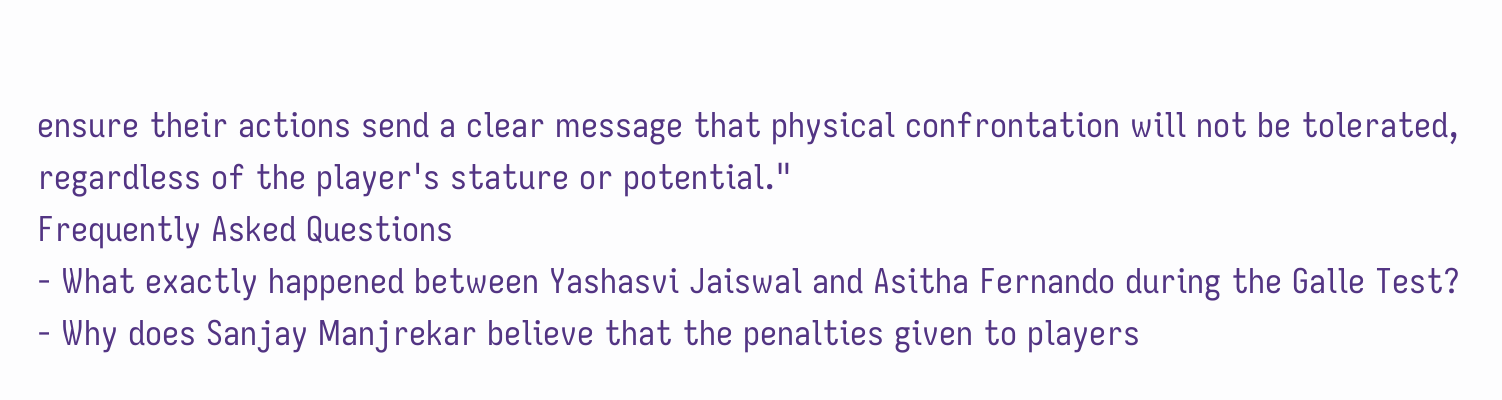ensure their actions send a clear message that physical confrontation will not be tolerated, regardless of the player's stature or potential."
Frequently Asked Questions
- What exactly happened between Yashasvi Jaiswal and Asitha Fernando during the Galle Test?
- Why does Sanjay Manjrekar believe that the penalties given to players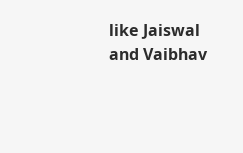like Jaiswal and Vaibhav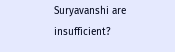Suryavanshi are insufficient?